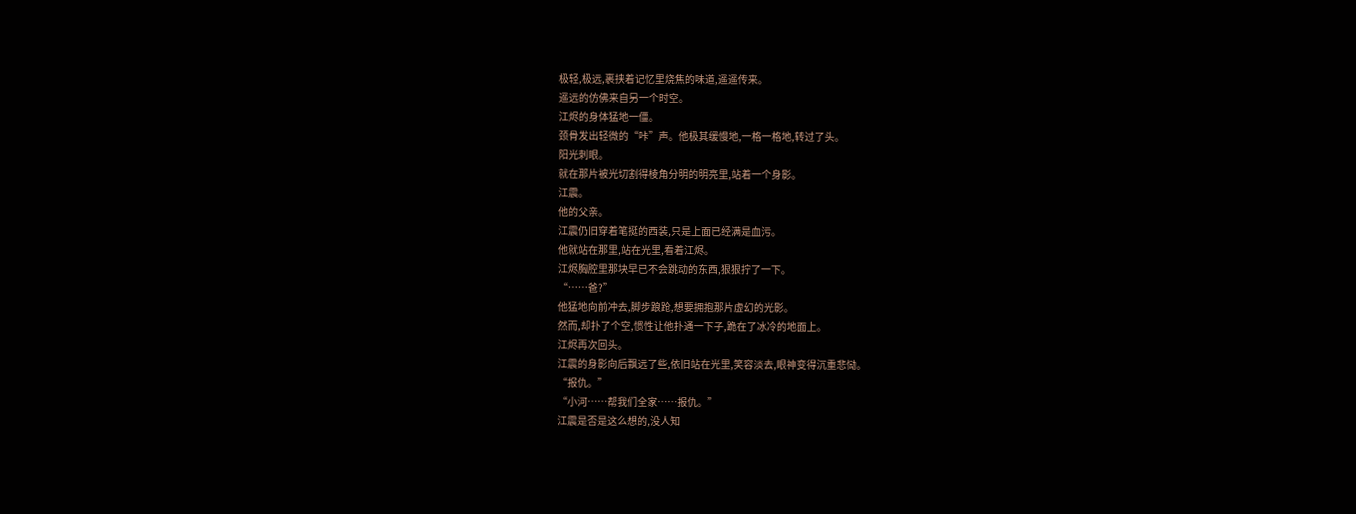极轻,极远,裹挟着记忆里烧焦的味道,遥遥传来。
遥远的仿佛来自另一个时空。
江烬的身体猛地一僵。
颈骨发出轻微的“咔”声。他极其缓慢地,一格一格地,转过了头。
阳光刺眼。
就在那片被光切割得棱角分明的明亮里,站着一个身影。
江震。
他的父亲。
江震仍旧穿着笔挺的西装,只是上面已经满是血污。
他就站在那里,站在光里,看着江烬。
江烬胸腔里那块早已不会跳动的东西,狠狠拧了一下。
“……爸?”
他猛地向前冲去,脚步踉跄,想要拥抱那片虚幻的光影。
然而,却扑了个空,惯性让他扑通一下子,跪在了冰冷的地面上。
江烬再次回头。
江震的身影向后飘远了些,依旧站在光里,笑容淡去,眼神变得沉重悲恸。
“报仇。”
“小河……帮我们全家……报仇。”
江震是否是这么想的,没人知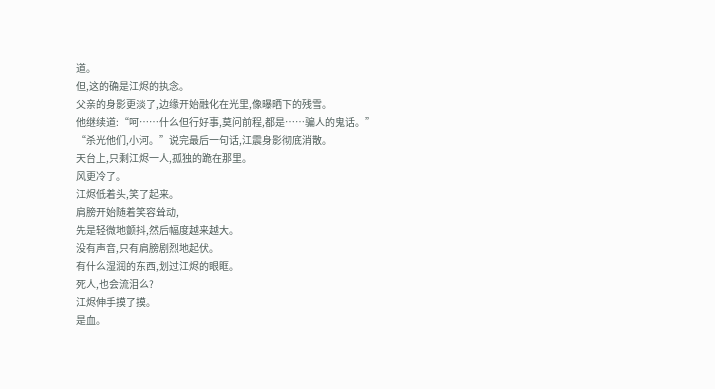道。
但,这的确是江烬的执念。
父亲的身影更淡了,边缘开始融化在光里,像曝晒下的残雪。
他继续道:“呵……什么但行好事,莫问前程,都是……骗人的鬼话。”
“杀光他们,小河。”说完最后一句话,江震身影彻底消散。
天台上,只剩江烬一人,孤独的跪在那里。
风更冷了。
江烬低着头,笑了起来。
肩膀开始随着笑容耸动,
先是轻微地颤抖,然后幅度越来越大。
没有声音,只有肩膀剧烈地起伏。
有什么湿润的东西,划过江烬的眼眶。
死人,也会流泪么?
江烬伸手摸了摸。
是血。